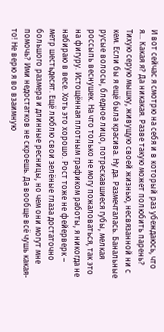И вот сейчас я смотрю на себя и в который раз убеждаюсь, что я… Какая я? Да никакая. Разве такую может полюбить парень? Тихую серую мышку, живущую своей жизнью, несвязанной ни с кем. Если бы я ещё была красива. Ну да. Размечталась. Банальные русые волосы, бледное лицо, потрескавшиеся губы, мелкая россыпь веснушек. На что только не могу пожаловаться, так это на фигуру. Истощённая плотным графиком работы, я никогда не набираю в весе. Хоть это хорошо. Рост тоже не фейерверк – метр шестьдесят. Ещё люблю свои зелёные глаза достаточно большого размера и длинные ресницы, но чем они могут мне помочь? Ими недостатков не скроешь. Да вообще всё чушь какая-то! Не верю я во взаимную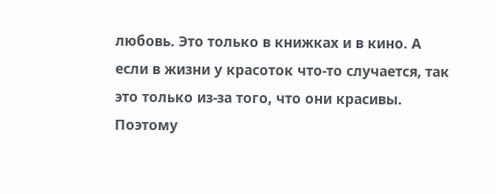любовь. Это только в книжках и в кино. А если в жизни у красоток что-то случается, так это только из-за того, что они красивы. Поэтому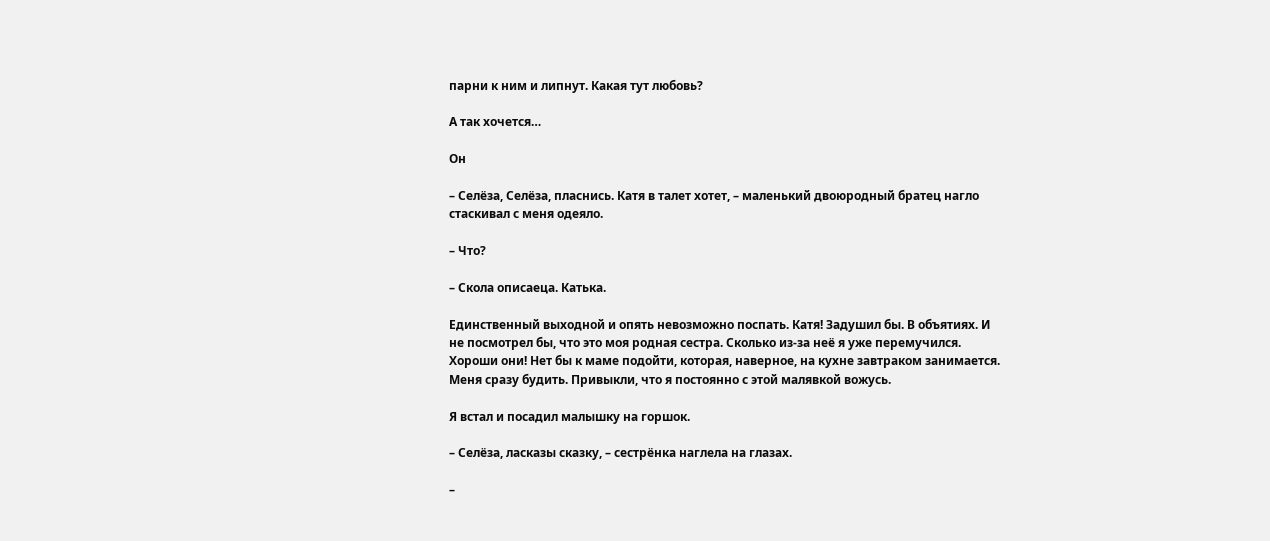парни к ним и липнут. Какая тут любовь?

А так хочется…

Он

– Селёза, Селёза, пласнись. Катя в талет хотет, – маленький двоюродный братец нагло стаскивал с меня одеяло.

– Что?

– Скола описаеца. Катька.

Единственный выходной и опять невозможно поспать. Катя! Задушил бы. В объятиях. И не посмотрел бы, что это моя родная сестра. Сколько из-за неё я уже перемучился. Хороши они! Нет бы к маме подойти, которая, наверное, на кухне завтраком занимается. Меня сразу будить. Привыкли, что я постоянно с этой малявкой вожусь.

Я встал и посадил малышку на горшок.

– Селёза, ласказы сказку, – сестрёнка наглела на глазах.

–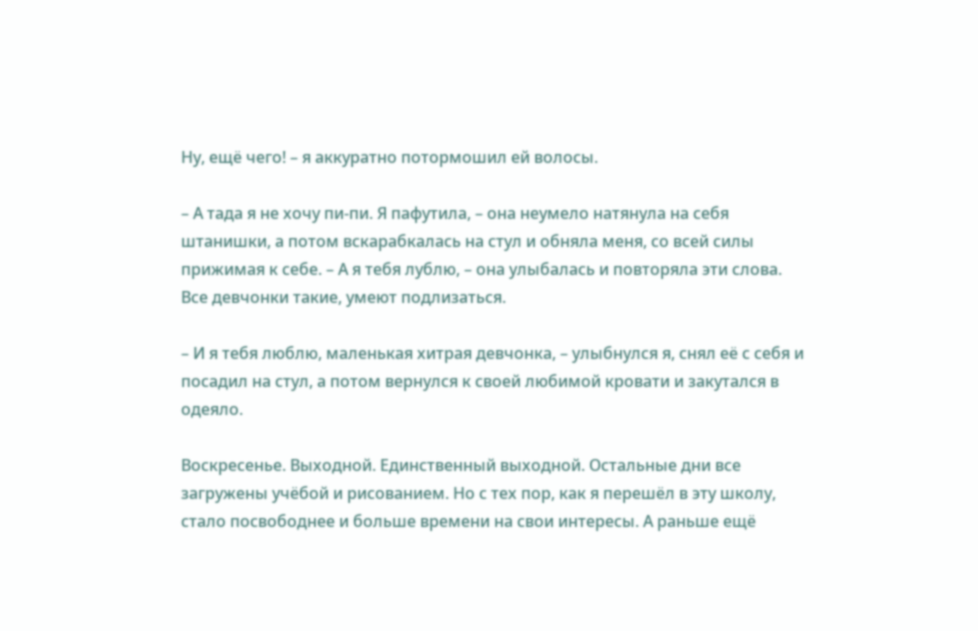Ну, ещё чего! – я аккуратно потормошил ей волосы.

– А тада я не хочу пи-пи. Я пафутила, – она неумело натянула на себя штанишки, а потом вскарабкалась на стул и обняла меня, со всей силы прижимая к себе. – А я тебя лублю, – она улыбалась и повторяла эти слова. Все девчонки такие, умеют подлизаться.

– И я тебя люблю, маленькая хитрая девчонка, – улыбнулся я, снял её с себя и посадил на стул, а потом вернулся к своей любимой кровати и закутался в одеяло.

Воскресенье. Выходной. Единственный выходной. Остальные дни все загружены учёбой и рисованием. Но с тех пор, как я перешёл в эту школу, стало посвободнее и больше времени на свои интересы. А раньше ещё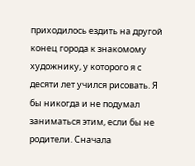приходилось ездить на другой конец города к знакомому художнику, у которого я с десяти лет учился рисовать. Я бы никогда и не подумал заниматься этим, если бы не родители. Сначала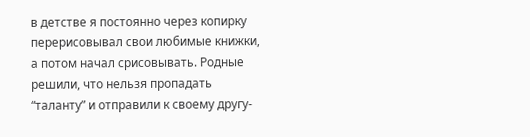в детстве я постоянно через копирку перерисовывал свои любимые книжки, а потом начал срисовывать. Родные решили, что нельзя пропадать “таланту” и отправили к своему другу-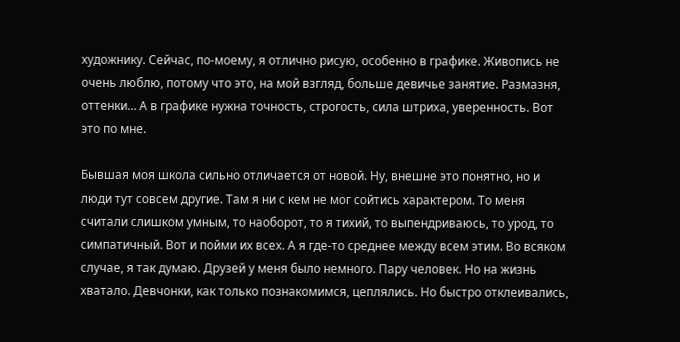художнику. Сейчас, по-моему, я отлично рисую, особенно в графике. Живопись не очень люблю, потому что это, на мой взгляд, больше девичье занятие. Размазня, оттенки… А в графике нужна точность, строгость, сила штриха, уверенность. Вот это по мне.

Бывшая моя школа сильно отличается от новой. Ну, внешне это понятно, но и люди тут совсем другие. Там я ни с кем не мог сойтись характером. То меня считали слишком умным, то наоборот, то я тихий, то выпендриваюсь, то урод, то симпатичный. Вот и пойми их всех. А я где-то среднее между всем этим. Во всяком случае, я так думаю. Друзей у меня было немного. Пару человек. Но на жизнь хватало. Девчонки, как только познакомимся, цеплялись. Но быстро отклеивались,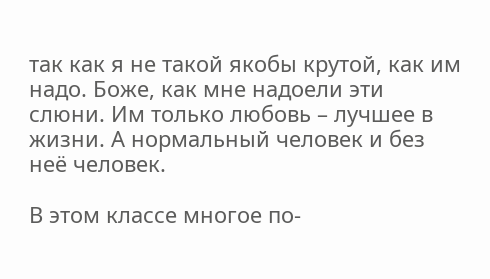так как я не такой якобы крутой, как им надо. Боже, как мне надоели эти слюни. Им только любовь – лучшее в жизни. А нормальный человек и без неё человек.

В этом классе многое по-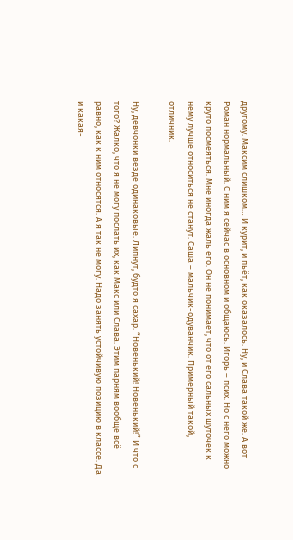другому. Максим слишком… И курит, и пьёт, как оказалось. Ну, и Слава такой же. А вот Роман нормальный. С ним я сейчас в основном и общаюсь. Игорь – псих. Но с него можно круто посмеяться. Мне иногда жаль его. Он не понимает, что от его сальных шуточек к нему лучше относиться не станут. Саша – мальчик-одуванчик. Примерный такой, отличник.

Ну, девчонки везде одинаковые. Липнут, будто я сахар. “Новенький! Новенький!” И что с того? Жалко, что я не могу послать их, как Макс или Слава. Этим парням вообще всё равно, как к ним относятся. А я так не могу. Надо занять устойчивую позицию в классе. Да и какая-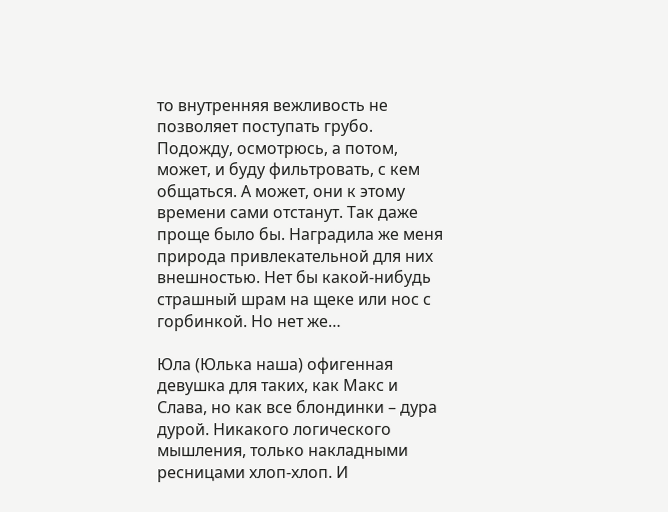то внутренняя вежливость не позволяет поступать грубо. Подожду, осмотрюсь, а потом, может, и буду фильтровать, с кем общаться. А может, они к этому времени сами отстанут. Так даже проще было бы. Наградила же меня природа привлекательной для них внешностью. Нет бы какой-нибудь страшный шрам на щеке или нос с горбинкой. Но нет же…

Юла (Юлька наша) офигенная девушка для таких, как Макс и Слава, но как все блондинки – дура дурой. Никакого логического мышления, только накладными ресницами хлоп-хлоп. И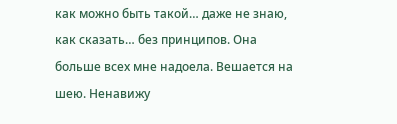как можно быть такой… даже не знаю, как сказать… без принципов. Она больше всех мне надоела. Вешается на шею. Ненавижу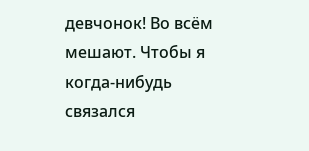девчонок! Во всём мешают. Чтобы я когда-нибудь связался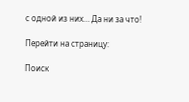с одной из них… Да ни за что!

Перейти на страницу:

Поиск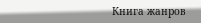Книга жанров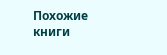Похожие книги